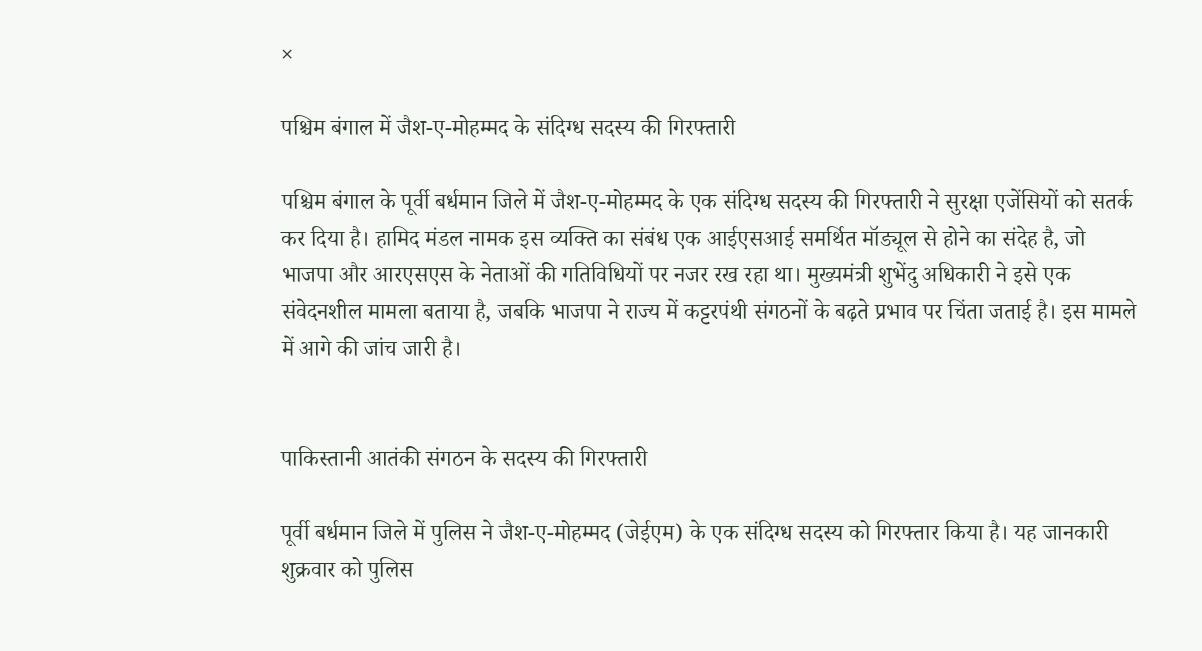×

पश्चिम बंगाल में जैश-ए-मोहम्मद के संदिग्ध सदस्य की गिरफ्तारी

पश्चिम बंगाल के पूर्वी बर्धमान जिले में जैश-ए-मोहम्मद के एक संदिग्ध सदस्य की गिरफ्तारी ने सुरक्षा एजेंसियों को सतर्क कर दिया है। हामिद मंडल नामक इस व्यक्ति का संबंध एक आईएसआई समर्थित मॉड्यूल से होने का संदेह है, जो भाजपा और आरएसएस के नेताओं की गतिविधियों पर नजर रख रहा था। मुख्यमंत्री शुभेंदु अधिकारी ने इसे एक संवेदनशील मामला बताया है, जबकि भाजपा ने राज्य में कट्टरपंथी संगठनों के बढ़ते प्रभाव पर चिंता जताई है। इस मामले में आगे की जांच जारी है।


पाकिस्तानी आतंकी संगठन के सदस्य की गिरफ्तारी

पूर्वी बर्धमान जिले में पुलिस ने जैश-ए-मोहम्मद (जेईएम) के एक संदिग्ध सदस्य को गिरफ्तार किया है। यह जानकारी शुक्रवार को पुलिस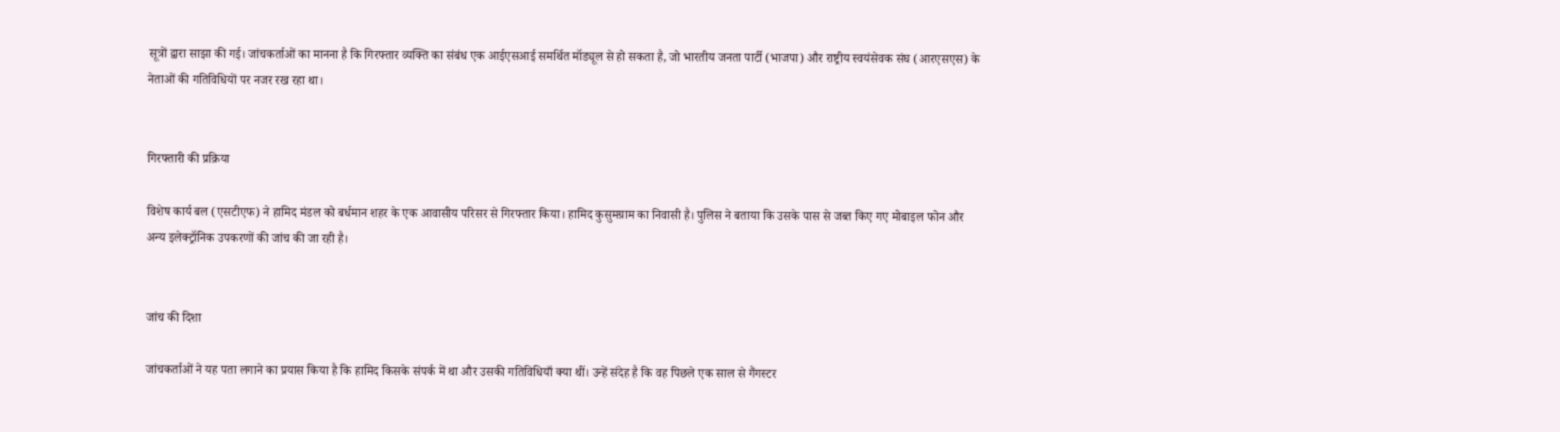सूत्रों द्वारा साझा की गई। जांचकर्ताओं का मानना है कि गिरफ्तार व्यक्ति का संबंध एक आईएसआई समर्थित मॉड्यूल से हो सकता है, जो भारतीय जनता पार्टी (भाजपा) और राष्ट्रीय स्वयंसेवक संघ (आरएसएस) के नेताओं की गतिविधियों पर नजर रख रहा था।


गिरफ्तारी की प्रक्रिया

विशेष कार्य बल (एसटीएफ) ने हामिद मंडल को बर्धमान शहर के एक आवासीय परिसर से गिरफ्तार किया। हामिद कुसुमग्राम का निवासी है। पुलिस ने बताया कि उसके पास से जब्त किए गए मोबाइल फोन और अन्य इलेक्ट्रॉनिक उपकरणों की जांच की जा रही है।


जांच की दिशा

जांचकर्ताओं ने यह पता लगाने का प्रयास किया है कि हामिद किसके संपर्क में था और उसकी गतिविधियाँ क्या थीं। उन्हें संदेह है कि वह पिछले एक साल से गैंगस्टर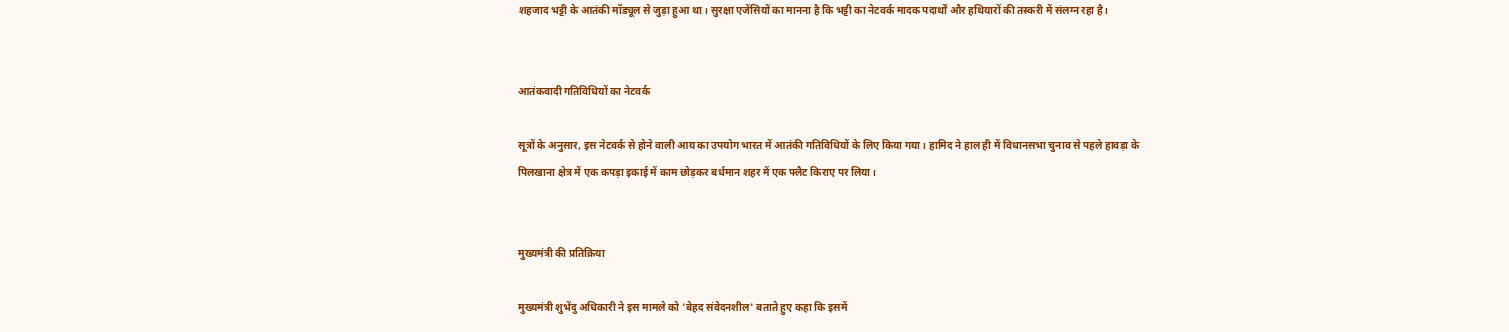शहजाद भट्टी के आतंकी मॉड्यूल से जुड़ा हुआ था। सुरक्षा एजेंसियों का मानना है कि भट्टी का नेटवर्क मादक पदार्थों और हथियारों की तस्करी में संलग्न रहा है।


आतंकवादी गतिविधियों का नेटवर्क

सूत्रों के अनुसार, इस नेटवर्क से होने वाली आय का उपयोग भारत में आतंकी गतिविधियों के लिए किया गया। हामिद ने हाल ही में विधानसभा चुनाव से पहले हावड़ा के पिलखाना क्षेत्र में एक कपड़ा इकाई में काम छोड़कर बर्धमान शहर में एक फ्लैट किराए पर लिया।


मुख्यमंत्री की प्रतिक्रिया

मुख्यमंत्री शुभेंदु अधिकारी ने इस मामले को 'बेहद संवेदनशील' बताते हुए कहा कि इसमें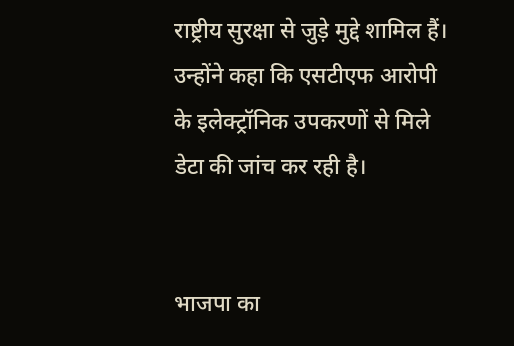राष्ट्रीय सुरक्षा से जुड़े मुद्दे शामिल हैं। उन्होंने कहा कि एसटीएफ आरोपी के इलेक्ट्रॉनिक उपकरणों से मिले डेटा की जांच कर रही है।


भाजपा का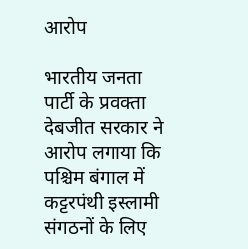आरोप

भारतीय जनता पार्टी के प्रवक्ता देबजीत सरकार ने आरोप लगाया कि पश्चिम बंगाल में कट्टरपंथी इस्लामी संगठनों के लिए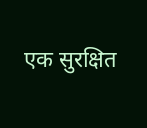एक सुरक्षित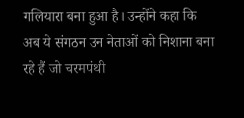गलियारा बना हुआ है। उन्होंने कहा कि अब ये संगठन उन नेताओं को निशाना बना रहे हैं जो चरमपंथी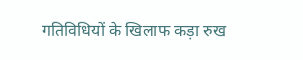गतिविधियों के खिलाफ कड़ा रुख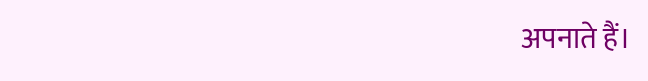अपनाते हैं।